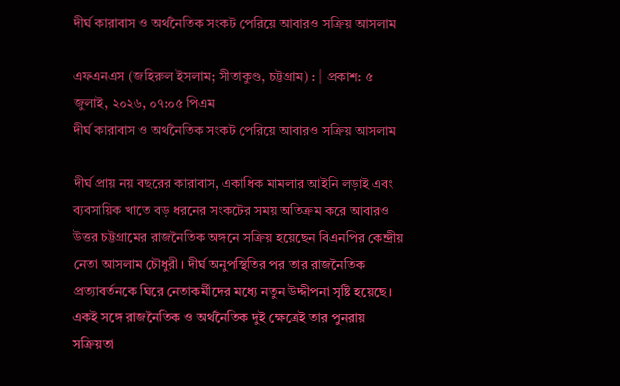দীর্ঘ কারাবাস ও অর্থনৈতিক সংকট পেরিয়ে আবারও সক্রিয় আসলাম

এফএনএস (জহিরুল ইসলাম; সীতাকুণ্ড, চট্টগ্রাম) : | প্রকাশ: ৫ জুলাই, ২০২৬, ০৭:০৫ পিএম
দীর্ঘ কারাবাস ও অর্থনৈতিক সংকট পেরিয়ে আবারও সক্রিয় আসলাম

দীর্ঘ প্রায় নয় বছরের কারাবাস, একাধিক মামলার আইনি লড়াই এবং ব্যবসায়িক খাতে বড় ধরনের সংকটের সময় অতিক্রম করে আবারও উত্তর চট্টগ্রামের রাজনৈতিক অঙ্গনে সক্রিয় হয়েছেন বিএনপির কেন্দ্রীয় নেতা আসলাম চৌধুরী। দীর্ঘ অনুপস্থিতির পর তার রাজনৈতিক প্রত্যাবর্তনকে ঘিরে নেতাকর্মীদের মধ্যে নতুন উদ্দীপনা সৃষ্টি হয়েছে। একই সঙ্গে রাজনৈতিক ও অর্থনৈতিক দুই ক্ষেত্রেই তার পুনরায় সক্রিয়তা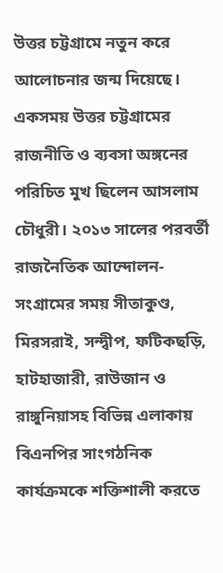উত্তর চট্টগ্রামে নতুন করে আলোচনার জন্ম দিয়েছে। একসময় উত্তর চট্টগ্রামের রাজনীতি ও ব্যবসা অঙ্গনের  পরিচিত মুখ ছিলেন আসলাম চৌধুরী। ২০১৩ সালের পরবর্তী রাজনৈতিক আন্দোলন-সংগ্রামের সময় সীতাকুণ্ড, মিরসরাই, সন্দ্বীপ, ফটিকছড়ি, হাটহাজারী, রাউজান ও রাঙ্গুনিয়াসহ বিভিন্ন এলাকায় বিএনপির সাংগঠনিক কার্যক্রমকে শক্তিশালী করতে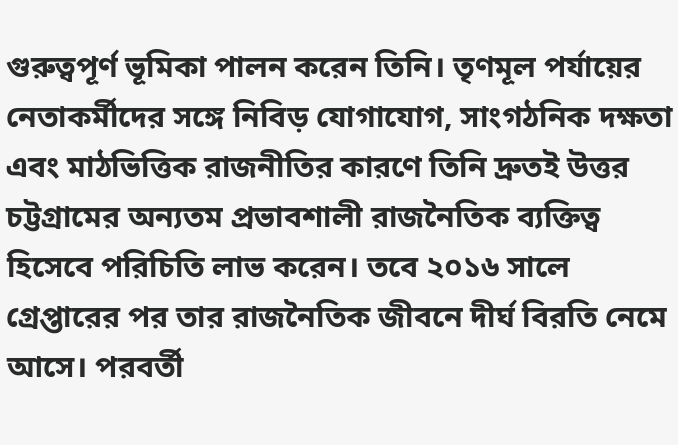গুরুত্বপূর্ণ ভূমিকা পালন করেন তিনি। তৃণমূল পর্যায়ের নেতাকর্মীদের সঙ্গে নিবিড় যোগাযোগ, সাংগঠনিক দক্ষতা এবং মাঠভিত্তিক রাজনীতির কারণে তিনি দ্রুতই উত্তর চট্টগ্রামের অন্যতম প্রভাবশালী রাজনৈতিক ব্যক্তিত্ব হিসেবে পরিচিতি লাভ করেন। তবে ২০১৬ সালে গ্রেপ্তারের পর তার রাজনৈতিক জীবনে দীর্ঘ বিরতি নেমে আসে। পরবর্তী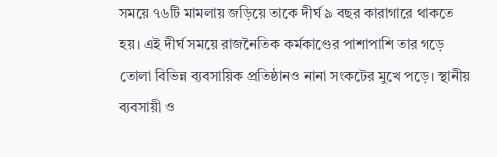সময়ে ৭৬টি মামলায় জড়িয়ে তাকে দীর্ঘ ৯ বছর কারাগারে থাকতে হয়। এই দীর্ঘ সময়ে রাজনৈতিক কর্মকাণ্ডের পাশাপাশি তার গড়ে তোলা বিভিন্ন ব্যবসায়িক প্রতিষ্ঠানও নানা সংকটের মুখে পড়ে। স্থানীয় ব্যবসায়ী ও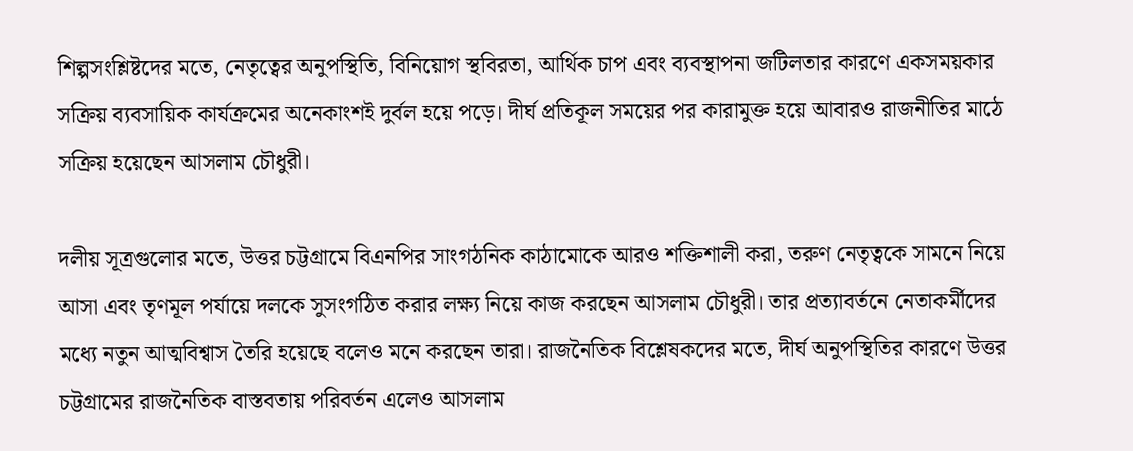শিল্পসংশ্লিষ্টদের মতে, নেতৃত্বের অনুপস্থিতি, বিনিয়োগ স্থবিরতা, আর্থিক চাপ এবং ব্যবস্থাপনা জটিলতার কারণে একসময়কার সক্রিয় ব্যবসায়িক কার্যক্রমের অনেকাংশই দুর্বল হয়ে পড়ে। দীর্ঘ প্রতিকূল সময়ের পর কারামুক্ত হয়ে আবারও রাজনীতির মাঠে সক্রিয় হয়েছেন আসলাম চৌধুরী।

দলীয় সূত্রগুলোর মতে, উত্তর চট্টগ্রামে বিএনপির সাংগঠনিক কাঠামোকে আরও শক্তিশালী করা, তরুণ নেতৃত্বকে সামনে নিয়ে আসা এবং তৃণমূল পর্যায়ে দলকে সুসংগঠিত করার লক্ষ্য নিয়ে কাজ করছেন আসলাম চৌধুরী। তার প্রত্যাবর্তনে নেতাকর্মীদের মধ্যে নতুন আত্মবিশ্বাস তৈরি হয়েছে বলেও মনে করছেন তারা। রাজনৈতিক বিশ্লেষকদের মতে, দীর্ঘ অনুপস্থিতির কারণে উত্তর চট্টগ্রামের রাজনৈতিক বাস্তবতায় পরিবর্তন এলেও আসলাম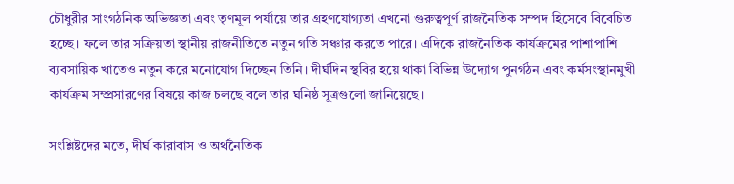চৌধুরীর সাংগঠনিক অভিজ্ঞতা এবং তৃণমূল পর্যায়ে তার গ্রহণযোগ্যতা এখনো গুরুত্বপূর্ণ রাজনৈতিক সম্পদ হিসেবে বিবেচিত হচ্ছে। ফলে তার সক্রিয়তা স্থানীয় রাজনীতিতে নতুন গতি সঞ্চার করতে পারে। এদিকে রাজনৈতিক কার্যক্রমের পাশাপাশি ব্যবসায়িক খাতেও নতুন করে মনোযোগ দিচ্ছেন তিনি। দীর্ঘদিন স্থবির হয়ে থাকা বিভিন্ন উদ্যোগ পুনর্গঠন এবং কর্মসংস্থানমুখী কার্যক্রম সম্প্রসারণের বিষয়ে কাজ চলছে বলে তার ঘনিষ্ঠ সূত্রগুলো জানিয়েছে।

সংশ্লিষ্টদের মতে, দীর্ঘ কারাবাস ও অর্থনৈতিক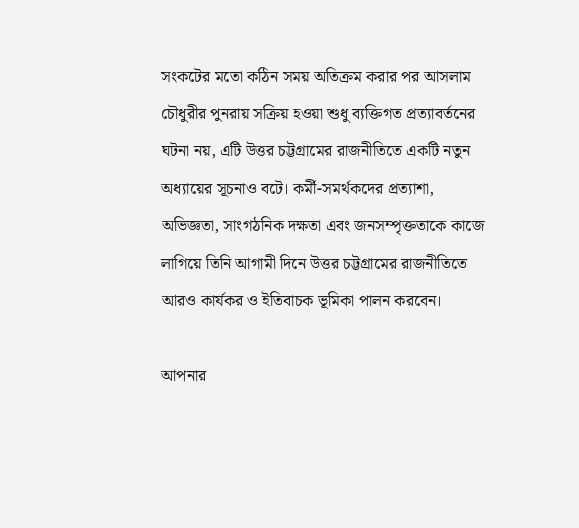সংকটের মতো কঠিন সময় অতিক্রম করার পর আসলাম চৌধুরীর পুনরায় সক্রিয় হওয়া শুধু ব্যক্তিগত প্রত্যাবর্তনের ঘটনা নয়, এটি উত্তর চট্টগ্রামের রাজনীতিতে একটি নতুন অধ্যায়ের সূচনাও বটে। কর্মী-সমর্থকদের প্রত্যাশা, অভিজ্ঞতা, সাংগঠনিক দক্ষতা এবং জনসম্পৃক্ততাকে কাজে লাগিয়ে তিনি আগামী দিনে উত্তর চট্টগ্রামের রাজনীতিতে আরও কার্যকর ও ইতিবাচক ভূমিকা পালন করবেন।

আপনার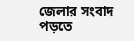জেলার সংবাদ পড়তে